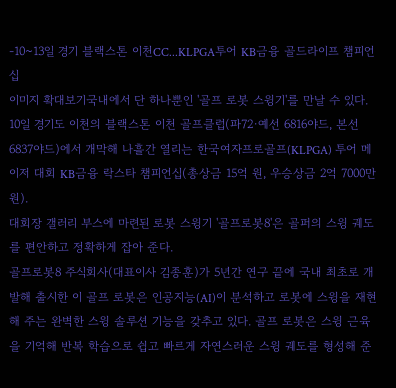-10~13일 경기 블랙스톤 이천CC...KLPGA투어 KB금융 골드라이프 챔피언십
이미지 확대보기국내에서 단 하나뿐인 '골프 로봇 스윙기'를 만날 수 있다.
10일 경기도 이천의 블랙스톤 이천 골프클럽(파72·예선 6816야드, 본선 6837야드)에서 개막해 나흘간 열리는 한국여자프로골프(KLPGA) 투어 메이저 대회 KB금융 락스타 챔피언십(총상금 15억 원, 우승상금 2억 7000만 원).
대회장 갤러리 부스에 마련된 로봇 스윙기 '골프로봇8'은 골퍼의 스윙 궤도를 편안하고 정확하게 잡아 준다.
골프로봇8 주식회사(대표이사 김종훈)가 5년간 연구 끝에 국내 최초로 개발해 출시한 이 골프 로봇은 인공지능(AI)이 분석하고 로봇에 스윙을 재현해 주는 완벽한 스윙 솔루션 기능을 갖추고 있다. 골프 로봇은 스윙 근육을 기억해 반복 학습으로 쉽고 빠르게 자연스러운 스윙 궤도를 형성해 준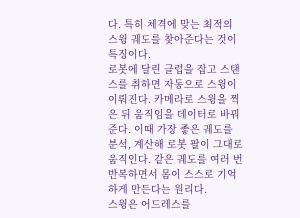다. 특히 체격에 맞는 최적의 스윙 궤도를 찾아준다는 것이 특징이다.
로봇에 달린 클럽을 잡고 스탠스를 취하면 자동으로 스윙이 이뤄진다. 카메라로 스윙을 찍은 뒤 움직임을 데이터로 바꿔 준다. 이때 가장 좋은 궤도를 분석, 계산해 로봇 팔이 그대로 움직인다. 같은 궤도를 여러 번 반복하면서 몸이 스스로 기억하게 만든다는 원리다.
스윙은 어드레스를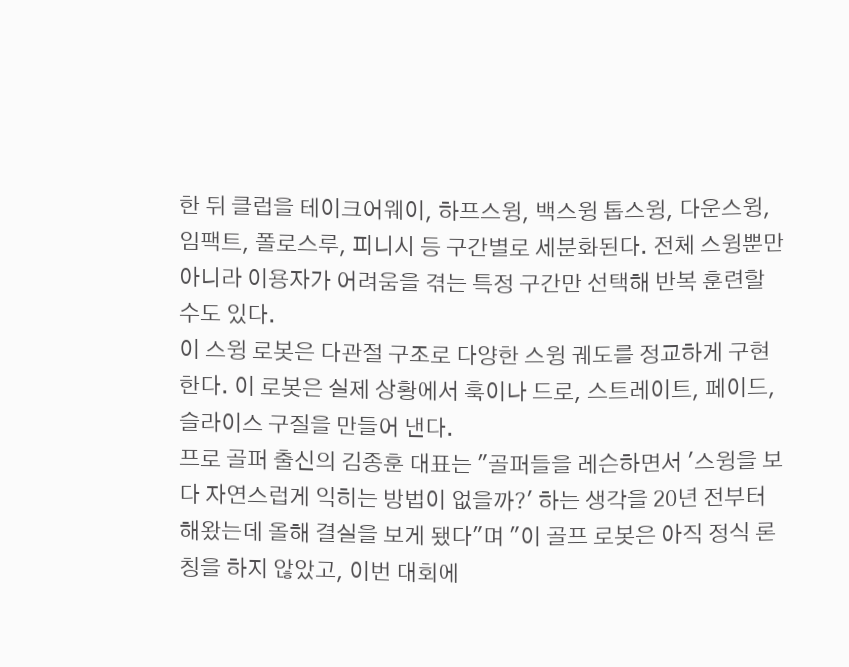한 뒤 클럽을 테이크어웨이, 하프스윙, 백스윙 톱스윙, 다운스윙, 임팩트, 폴로스루, 피니시 등 구간별로 세분화된다. 전체 스윙뿐만 아니라 이용자가 어려움을 겪는 특정 구간만 선택해 반복 훈련할 수도 있다.
이 스윙 로봇은 다관절 구조로 다양한 스윙 궤도를 정교하게 구현한다. 이 로봇은 실제 상황에서 훅이나 드로, 스트레이트, 페이드, 슬라이스 구질을 만들어 낸다.
프로 골퍼 출신의 김종훈 대표는 "골퍼들을 레슨하면서 '스윙을 보다 자연스럽게 익히는 방법이 없을까?' 하는 생각을 20년 전부터 해왔는데 올해 결실을 보게 됐다"며 "이 골프 로봇은 아직 정식 론칭을 하지 않았고, 이번 대회에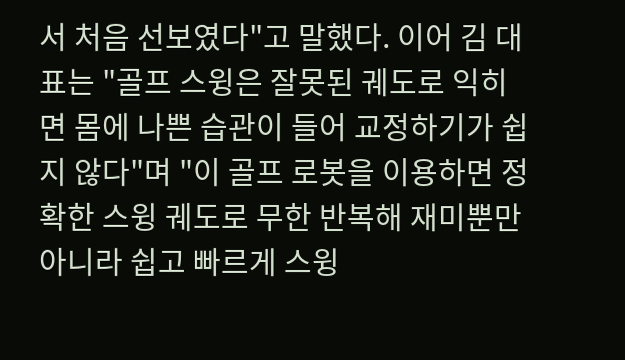서 처음 선보였다"고 말했다. 이어 김 대표는 "골프 스윙은 잘못된 궤도로 익히면 몸에 나쁜 습관이 들어 교정하기가 쉽지 않다"며 "이 골프 로봇을 이용하면 정확한 스윙 궤도로 무한 반복해 재미뿐만 아니라 쉽고 빠르게 스윙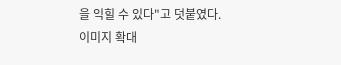을 익힐 수 있다"고 덧붙였다.
이미지 확대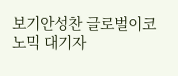보기안성찬 글로벌이코노믹 대기자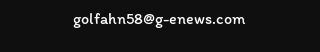golfahn58@g-enews.com